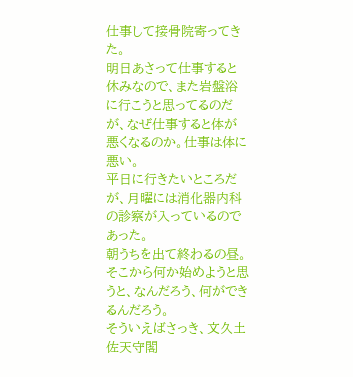仕事して接骨院寄ってきた。
明日あさって仕事すると休みなので、また岩盤浴に行こうと思ってるのだが、なぜ仕事すると体が悪くなるのか。仕事は体に悪い。
平日に行きたいところだが、月曜には消化器内科の診察が入っているのであった。
朝うちを出て終わるの昼。そこから何か始めようと思うと、なんだろう、何ができるんだろう。
そういえばさっき、文久土佐天守閣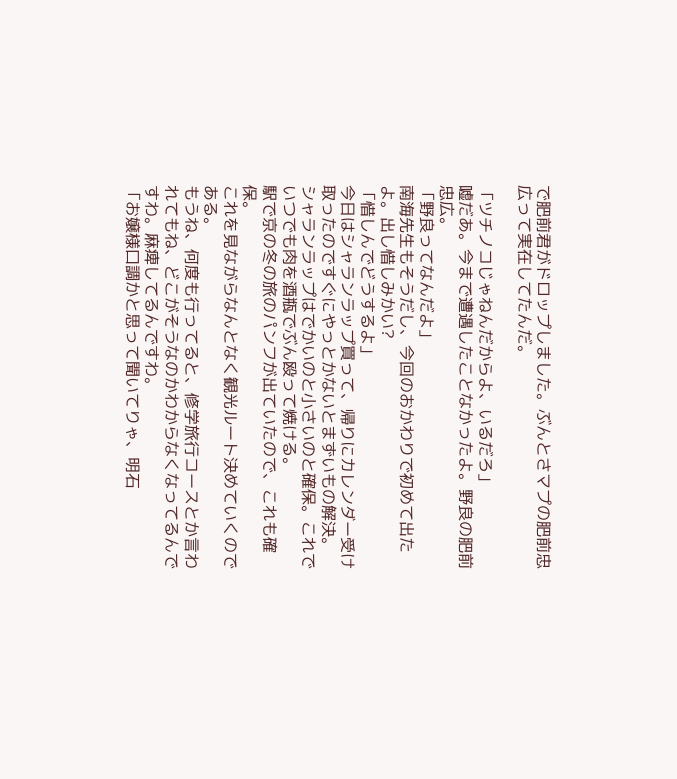で肥前君がドロップしました。ぶんとさマプの肥前忠広って実在してたんだ。

「ツチノコじゃねんだからよ、いるだろ」
嘘だあ。今まで遭遇したことなかったよ。野良の肥前忠広。
「野良ってなんだよ」
南海先生もそうだし、今回のおかわりで初めて出たよ。出し惜しみかい?
「惜しんでどうするよ」
今日はシャランラップ買って、帰りにカレンダー受け取ったのですぐにやっとかないとまずいもの解決。
シャランラップはでかいのと小さいのと確保。これでいつでも肉を酒瓶でぶん殴って焼ける。
駅で京の冬の旅のパンフが出ていたので、これも確保。
これを見ながらなんとなく観光ルート決めていくのである。
もうね、何度も行ってると、修学旅行コースとか言われてもね、どこがそうなのかわからなくなってるんですわ。麻痺してるんですわ。
「お嬢様口調かと思って聞いてりゃ、明石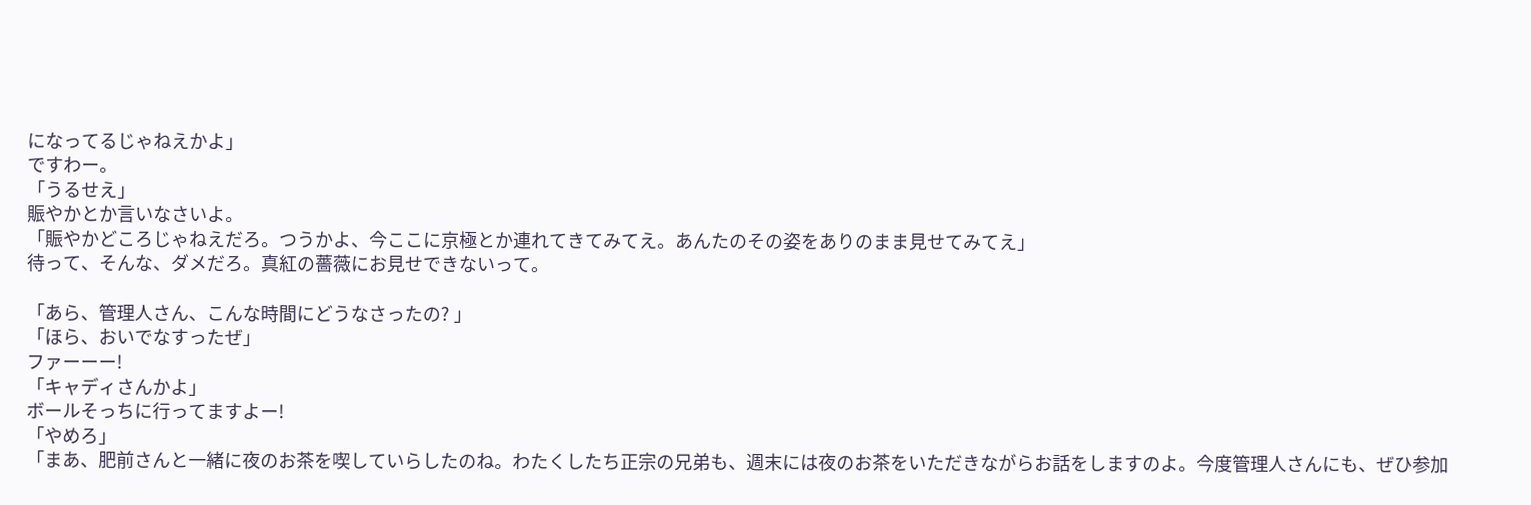になってるじゃねえかよ」
ですわー。
「うるせえ」
賑やかとか言いなさいよ。
「賑やかどころじゃねえだろ。つうかよ、今ここに京極とか連れてきてみてえ。あんたのその姿をありのまま見せてみてえ」
待って、そんな、ダメだろ。真紅の薔薇にお見せできないって。

「あら、管理人さん、こんな時間にどうなさったの? 」
「ほら、おいでなすったぜ」
ファーーー!
「キャディさんかよ」
ボールそっちに行ってますよー!
「やめろ」
「まあ、肥前さんと一緒に夜のお茶を喫していらしたのね。わたくしたち正宗の兄弟も、週末には夜のお茶をいただきながらお話をしますのよ。今度管理人さんにも、ぜひ参加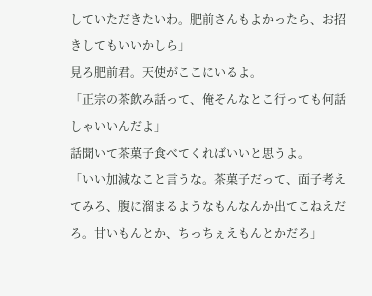していただきたいわ。肥前さんもよかったら、お招きしてもいいかしら」
見ろ肥前君。天使がここにいるよ。
「正宗の茶飲み話って、俺そんなとこ行っても何話しゃいいんだよ」
話聞いて茶菓子食べてくればいいと思うよ。
「いい加減なこと言うな。茶菓子だって、面子考えてみろ、腹に溜まるようなもんなんか出てこねえだろ。甘いもんとか、ちっちぇえもんとかだろ」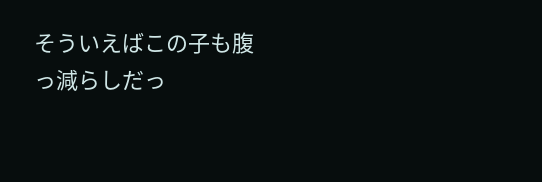そういえばこの子も腹っ減らしだっ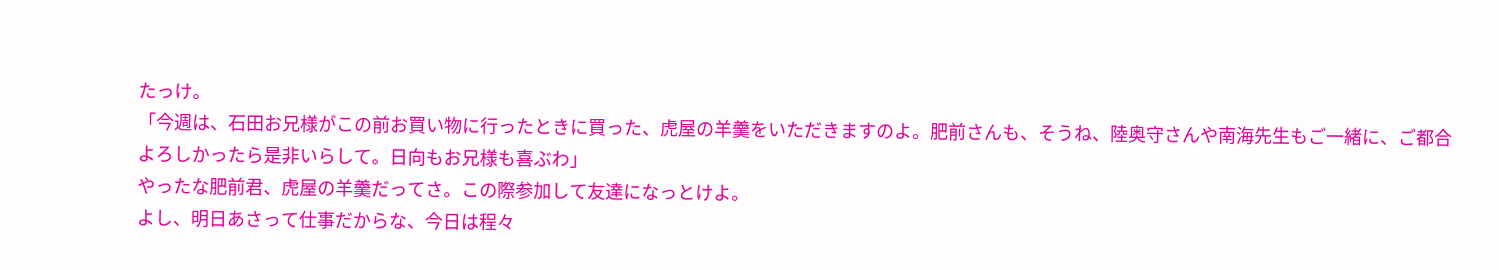たっけ。
「今週は、石田お兄様がこの前お買い物に行ったときに買った、虎屋の羊羹をいただきますのよ。肥前さんも、そうね、陸奥守さんや南海先生もご一緒に、ご都合よろしかったら是非いらして。日向もお兄様も喜ぶわ」
やったな肥前君、虎屋の羊羹だってさ。この際参加して友達になっとけよ。
よし、明日あさって仕事だからな、今日は程々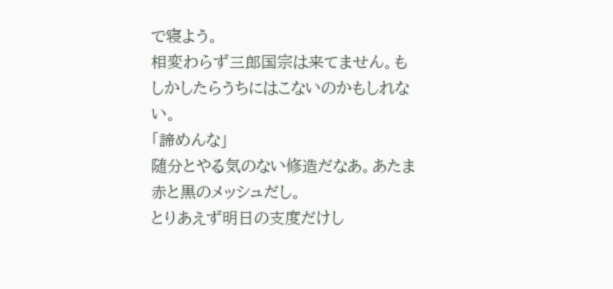で寝よう。
相変わらず三郎国宗は来てません。もしかしたらうちにはこないのかもしれない。
「諦めんな」
随分とやる気のない修造だなあ。あたま赤と黒のメッシュだし。
とりあえず明日の支度だけし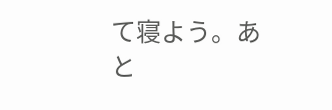て寝よう。あと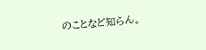のことなど知らん。